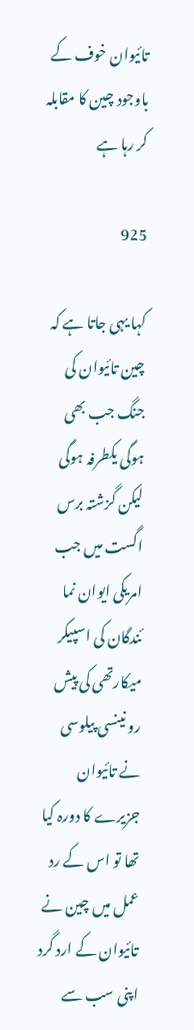تائیوان خوف کے باوجود چین کا مقابلہ کر رہا ہے

925

کہا یہی جاتا ہے کہ چین تائیوان کی جنگ جب بھی ہوگی یکطرفہ ہوگی لیکن گزشتہ برس اگست میں جب امریکی ایوان نما ئندگان کی اسپیکر میکارتھی کی پیش رو نینسی پیلوسی نے تائیوان جزیرے کا دورہ کیا تھا تو اس کے رد عمل میں چین نے تائیوان کے ارد گرد اپنی سب سے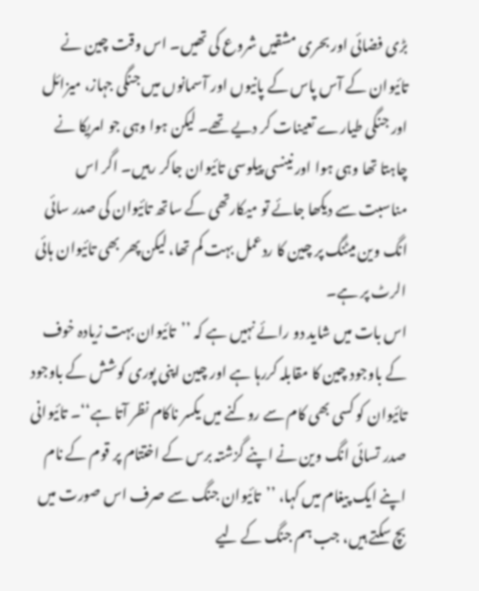بڑی فضائی اور بحری مشقیں شروع کی تھیں۔ اس وقت چین نے تائیوان کے آس پاس کے پانیوں اور آسمانوں میں جنگی جہاز، میزائل اور جنگی طیارے تعینات کر دیے تھے۔ لیکن ہوا وہی جو امریکا نے چاہتا تھا وہی ہوا اور نینسی پیلوسی تائیوان جاکر رہیں۔ اگر اس مناسبت سے دیکھا جائے تو میکارتھی کے ساتھ تائیوان کی صدر سائی انگ وین میٹنگ پر چین کا ردعمل بہت کم تھا، لیکن پھر بھی تائیوان ہائی الرٹ پر ہے۔
اس بات میں شاید دو رائے نہیں ہے کہ ’’تائیوان بہت زیادہ خوف کے باوجود چین کا مقابلہ کررہا ہے اور چین اپنی پوری کوشش کے باوجود تائیوان کو کسی بھی کام سے روکنے میں یکسر ناکام نظر آتا ہے‘‘۔ تائیوانی صدر تسائی انگ وین نے اپنے گزشتہ برس کے اختتام پر قوم کے نام اپنے ایک پیغام میں کہا، ’’تائیوان جنگ سے صرف اس صورت میں بچ سکتے ہیں، جب ہم جنگ کے لیے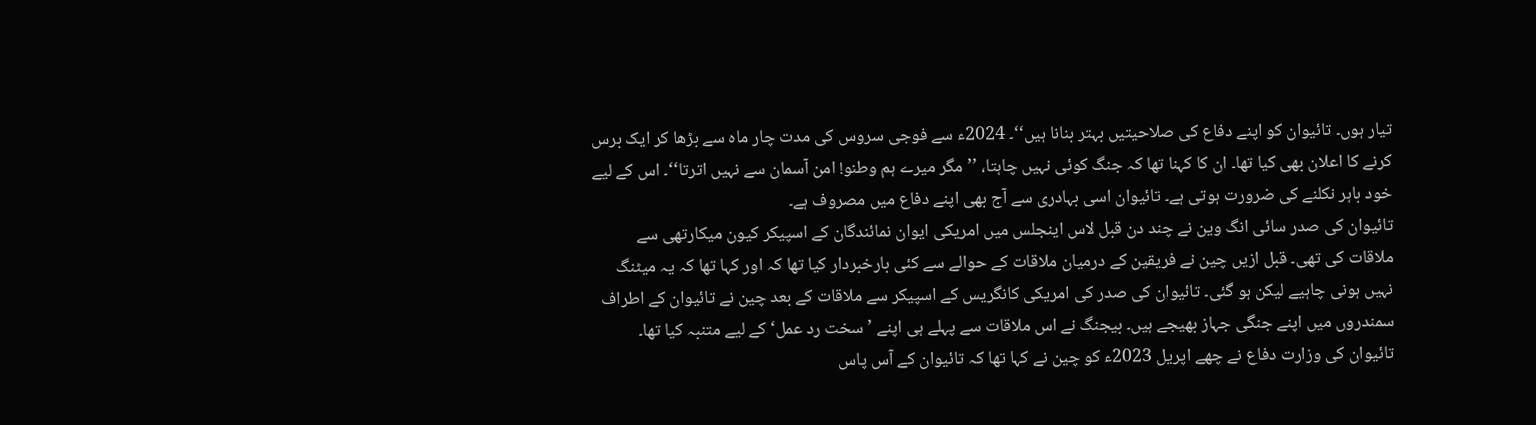تیار ہوں۔ تائیوان کو اپنے دفاع کی صلاحیتیں بہتر بنانا ہیں‘‘۔ 2024ء سے فوجی سروس کی مدت چار ماہ سے بڑھا کر ایک برس کرنے کا اعلان بھی کیا تھا۔ ان کا کہنا تھا کہ جنگ کوئی نہیں چاہتا، ’’مگر میرے ہم وطنو! امن آسمان سے نہیں اترتا‘‘۔ اس کے لیے خود باہر نکلنے کی ضرورت ہوتی ہے۔ تائیوان اسی بہادری سے آج بھی اپنے دفاع میں مصروف ہے۔
تائیوان کی صدر سائی انگ وین نے چند دن قبل لاس اینجلس میں امریکی ایوان نمائندگان کے اسپیکر کیون میکارتھی سے ملاقات کی تھی۔ قبل ازیں چین نے فریقین کے درمیان ملاقات کے حوالے سے کئی بارخبردار کیا تھا کہ اور کہا تھا کہ یہ میٹنگ نہیں ہونی چاہیے لیکن ہو گئی۔ تائیوان کی صدر کی امریکی کانگریس کے اسپیکر سے ملاقات کے بعد چین نے تائیوان کے اطراف سمندروں میں اپنے جنگی جہاز بھیجے ہیں۔ بیجنگ نے اس ملاقات سے پہلے ہی اپنے ’سخت رد عمل‘ کے لیے متنبہ کیا تھا۔ تائیوان کی وزارت دفاع نے چھے اپریل 2023ء کو چین نے کہا تھا کہ تائیوان کے آس پاس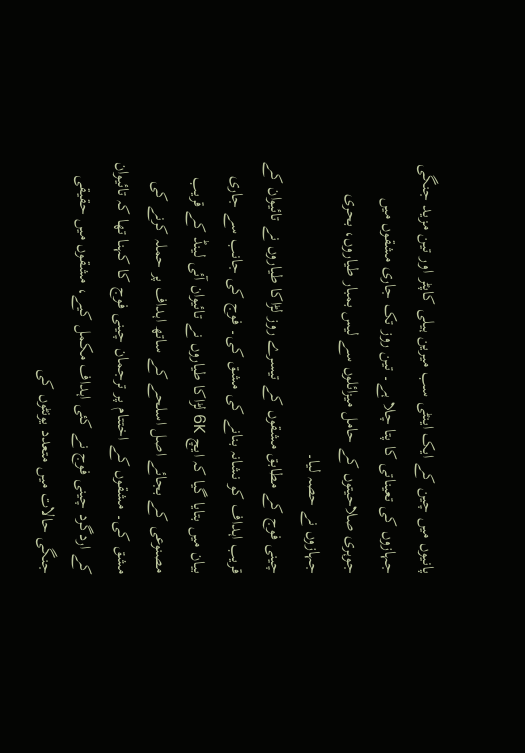پانیوں میں چین کے ایک اینٹی سب میرین ہیلی کاپٹر اور تین مزید جنگی جہازوں کی تعیناتی کا پتا چلا ہے۔ تین روز تک جاری مشقوں میں جوہری صلاحیتوں کے حامل میزائلوں سے لیس بمبار طیاروں، بحری جہازوں نے حصہ لیا۔
چینی فوج کے مطابق مشقوں کے تیسرے روز لڑاکا طیاروں نے تائیوان کے قریب اہداف کو نشانہ بنانے کی مشق کی۔ فوج کی جانب سے جاری بیان میں بتایا گیا کہ ایچ 6K لڑاکا طیاروں نے تائیوان آئی لینڈ کے قریب مصنوعی کے بجائے اصل اسلحے کے ساتھ اہداف پر حملہ کرنے کی مشق کی۔ مشقوں کے اختتام پر ترجمان چینی فوج کا کہنا تھا کہ تائیوان کے اردگرد چینی فوج نے کئی اہداف مکمل کیے، مشقوں میں حقیقی جنگی حالات میں متعدد یونٹوں کی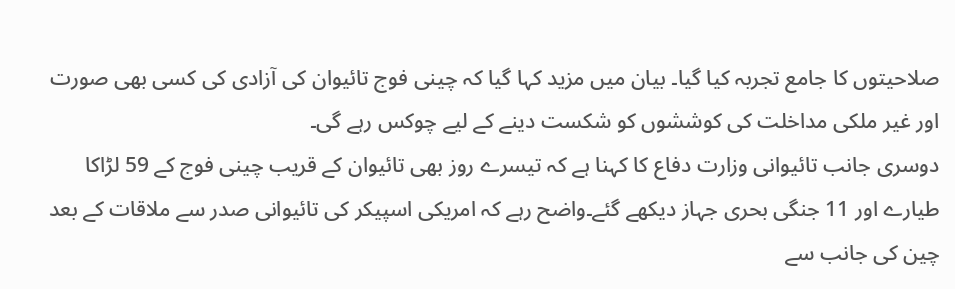صلاحیتوں کا جامع تجربہ کیا گیا۔ بیان میں مزید کہا گیا کہ چینی فوج تائیوان کی آزادی کی کسی بھی صورت اور غیر ملکی مداخلت کی کوششوں کو شکست دینے کے لیے چوکس رہے گی۔
دوسری جانب تائیوانی وزارت دفاع کا کہنا ہے کہ تیسرے روز بھی تائیوان کے قریب چینی فوج کے 59 لڑاکا طیارے اور 11 جنگی بحری جہاز دیکھے گئے۔واضح رہے کہ امریکی اسپیکر کی تائیوانی صدر سے ملاقات کے بعد چین کی جانب سے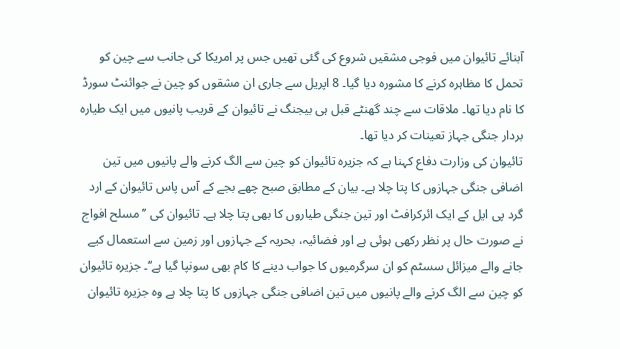آبنائے تائیوان میں فوجی مشقیں شروع کی گئی تھیں جس پر امریکا کی جانب سے چین کو تحمل کا مظاہرہ کرنے کا مشورہ دیا گیا۔ 8 اپریل سے جاری ان مشقوں کو چین نے جوائنٹ سورڈ کا نام دیا تھا۔ ملاقات سے چند گھنٹے قبل ہی بیجنگ نے تائیوان کے قریب پانیوں میں ایک طیارہ بردار جنگی جہاز تعینات کر دیا تھا۔
تائیوان کی وزارت دفاع کہنا ہے کہ جزیرہ تائیوان کو چین سے الگ کرنے والے پانیوں میں تین اضافی جنگی جہازوں کا پتا چلا ہے۔ بیان کے مطابق صبح چھے بجے کے آس پاس تائیوان کے ارد گرد پی ایل کے ایک ائرکرافٹ اور تین جنگی طیاروں کا بھی پتا چلا ہے۔ تائیوان کی ’’مسلح افواج نے صورت حال پر نظر رکھی ہوئی ہے اور فضائیہ، بحریہ کے جہازوں اور زمین سے استعمال کیے جانے والے میزائل سسٹم کو ان سرگرمیوں کا جواب دینے کا کام بھی سونپا گیا ہے‘‘۔ جزیرہ تائیوان کو چین سے الگ کرنے والے پانیوں میں تین اضافی جنگی جہازوں کا پتا چلا ہے وہ جزیرہ تائیوان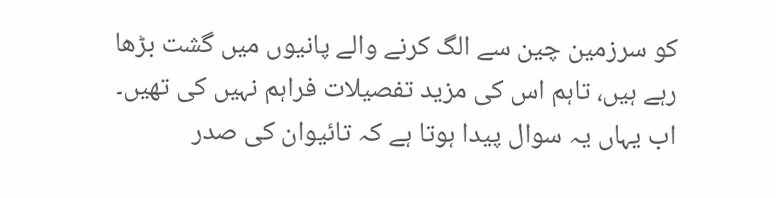کو سرزمین چین سے الگ کرنے والے پانیوں میں گشت بڑھا رہے ہیں، تاہم اس کی مزید تفصیلات فراہم نہیں کی تھیں۔ اب یہاں یہ سوال پیدا ہوتا ہے کہ تائیوان کی صدر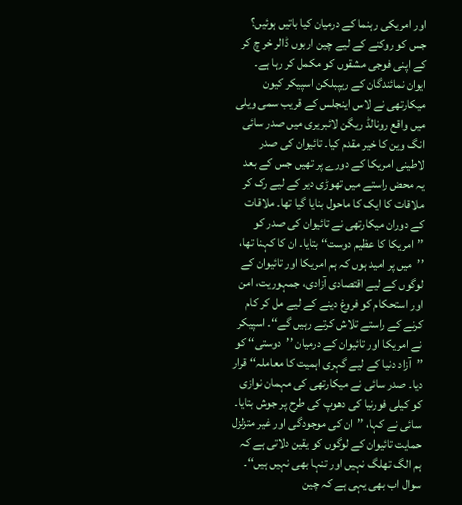اور امریکی رہنما کے درمیان کیا باتیں ہوئیں؟ جس کو روکنے کے لیے چین اربوں ڈالر خر چ کر کے اپنی فوجی مشقوں کو مکمل کر رہا ہے۔
ایوان نمائندگان کے ریپبلکن اسپیکر کیون میکارتھی نے لاس اینجلس کے قریب سمی ویلی میں واقع رونالڈ ریگن لائبریری میں صدر سائی انگ وین کا خیر مقدم کیا۔ تائیوان کی صدر لاطینی امریکا کے دورے پر تھیں جس کے بعد یہ محض راستے میں تھوڑی دیر کے لیے رک کر ملاقات کا ایک کا ماحول بنایا گیا تھا۔ ملاقات کے دوران میکارتھی نے تائیوان کی صدر کو ’’امریکا کا عظیم دوست‘‘ بتایا۔ ان کا کہنا تھا، ’’میں پر امید ہوں کہ ہم امریکا اور تائیوان کے لوگوں کے لیے اقتصادی آزادی، جمہوریت، امن اور استحکام کو فروغ دینے کے لیے مل کر کام کرنے کے راستے تلاش کرتے رہیں گے‘‘۔ اسپیکر نے امریکا اور تائیوان کے درمیان ’’دوستی‘‘ کو ’’آزاد دنیا کے لیے گہری اہمیت کا معاملہ‘‘ قرار دیا۔ صدر سائی نے میکارتھی کی مہمان نوازی کو کیلی فورنیا کی دھوپ کی طرح پر جوش بتایا۔ سائی نے کہا، ’’ان کی موجودگی اور غیر متزلزل حمایت تائیوان کے لوگوں کو یقین دلاتی ہے کہ ہم الگ تھلگ نہیں اور تنہا بھی نہیں ہیں‘‘۔
سوال اب بھی یہی ہے کہ چین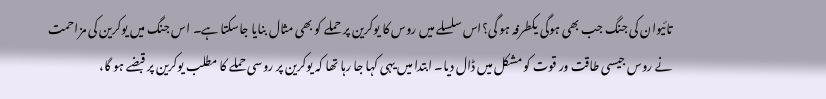تائیوان کی جنگ جب بھی ہوگی یکطرفہ ہو گی؟اس سلسلے میں روس کا یوکرین پر حملے کو بھی مثال بنایا جاسکتا ہے۔ اس جنگ میں یوکرین کی مزاحمت نے روس جیسی طاقت ور قوت کو مشکل میں ڈال دیا۔ ابتدا میں یہی کہا جا رہا تھا کہ یوکرین پر روسی حملے کا مطلب یوکرین پر قبضے ہو گا،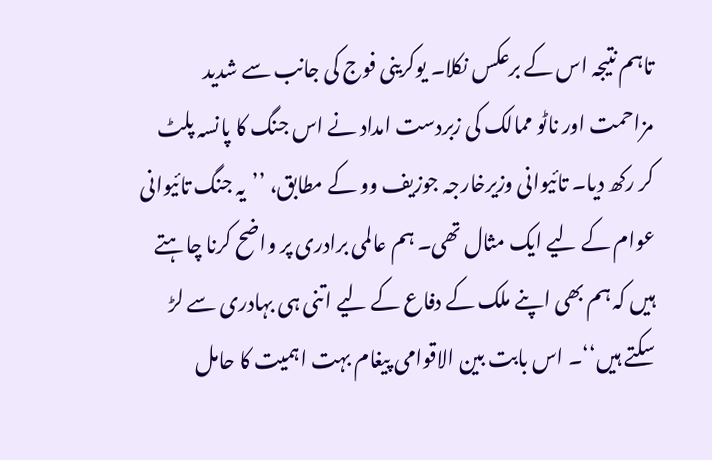تاہم نتیجہ اس کے برعکس نکلا۔ یوکرینی فوج کی جانب سے شدید مزاحمت اور ناٹو ممالک کی زبردست امداد نے اس جنگ کا پانسہ پلٹ کر رکھ دیا۔ تائیوانی وزیرخارجہ جوزیف وو کے مطابق، ’’یہ جنگ تائیوانی عوام کے لیے ایک مثال تھی۔ ہم عالمی برادری پر واضح کرنا چاہتے ہیں کہ ہم بھی اپنے ملک کے دفاع کے لیے اتنی ہی بہادری سے لڑ سکتے ہیں‘‘۔ اس بابت بین الاقوامی پیغام بہت اہمیت کا حامل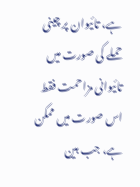ہے، تائیوان پر چینی حملے کی صورت میں تائیوانی مزاحمت فقط اس صورت میں ممکن ہے، جب بین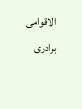الاقوامی برادری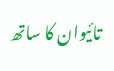تائیوان کا ساتھ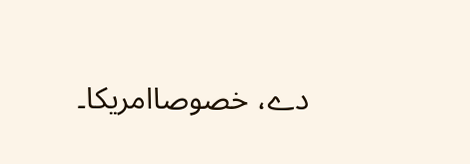دے، خصوصاامریکا۔